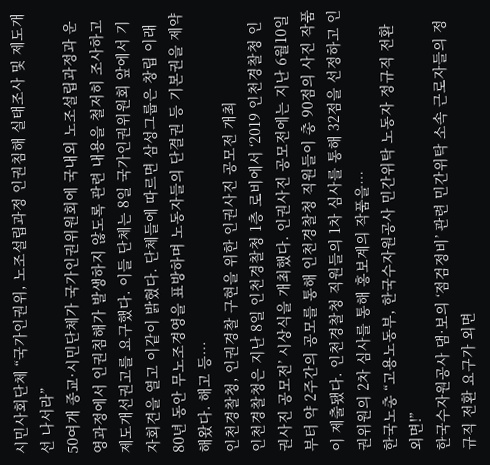시민사회단체 “국가인권위, 노조설립과정 인권침해 실태조사 및 제도개선 나서라”
50여개 종교·시민단체가 국가인권위원회에 국내외 노조설립과정과 운영과정에서 인권침해가 발생하지 않도록 관련 내용을 철저히 조사하고 제도개선권고를 요구했다. 이들 단체는 8일 국가인권위원회 앞에서 기자회견을 열고 이같이 밝혔다. 단체들에 따르면 삼성그룹은 창립 이래 80년 동안 무노조경영을 표방하며 노동자들의 단결권 등 기본권을 제약해왔다. 해고 등…
인천경찰청, 인권경찰 구현을 위한 인권사진 공모전 개최
인천경찰청은 지난 8일 인천경찰청 1층 로비에서 ‘2019 인천경찰청 인권사진 공모전’ 시상식을 개최했다. 인권사진 공모전에는 지난 6월10일부터 약 2주간의 공모를 통해 인천경찰청 직원들이 총 90점의 사진 작품이 제출됐다. 인천경찰청 직원들의 1차 심사를 통해 32점을 선정하고 인권위원의 2차 심사를 통해 홍보계의 작품을…
한국노총 “고용노동부, 한국수자원공사 민간위탁 노동자 정규직 전환 외면!”
한국수자원공사 댐·보의 ‘점검정비’ 관련 민간위탁 소속 근로자들의 정규직 전환 요구가 외면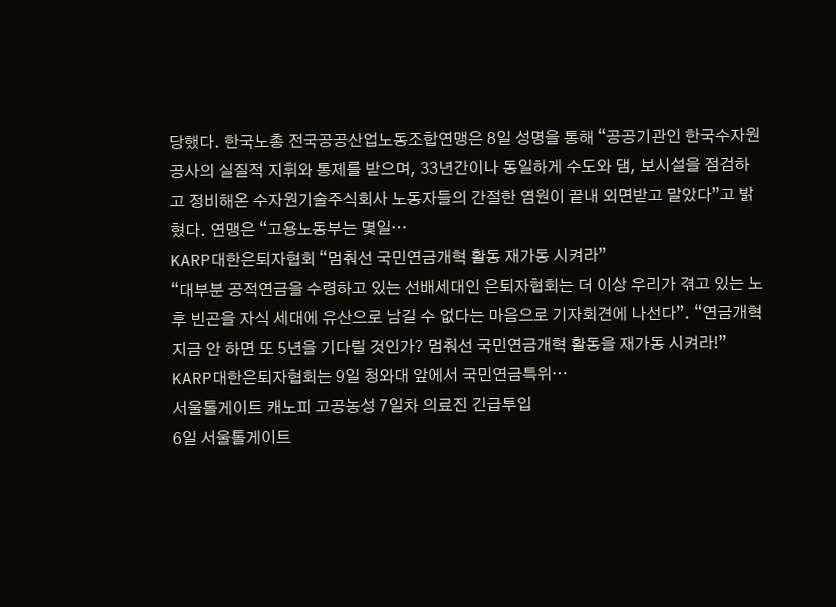당했다. 한국노총 전국공공산업노동조합연맹은 8일 성명을 통해 “공공기관인 한국수자원공사의 실질적 지휘와 통제를 받으며, 33년간이나 동일하게 수도와 댐, 보시설을 점검하고 정비해온 수자원기술주식회사 노동자들의 간절한 염원이 끝내 외면받고 말았다”고 밝혔다. 연맹은 “고용노동부는 몇일…
KARP대한은퇴자협회 “멈춰선 국민연금개혁 활동 재가동 시켜라”
“대부분 공적연금을 수령하고 있는 선배세대인 은퇴자협회는 더 이상 우리가 겪고 있는 노후 빈곤을 자식 세대에 유산으로 남길 수 없다는 마음으로 기자회견에 나선다”. “연금개혁 지금 안 하면 또 5년을 기다릴 것인가? 멈춰선 국민연금개혁 활동을 재가동 시켜라!” KARP대한은퇴자협회는 9일 청와대 앞에서 국민연금특위…
서울톨게이트 캐노피 고공농성 7일차 의료진 긴급투입
6일 서울톨게이트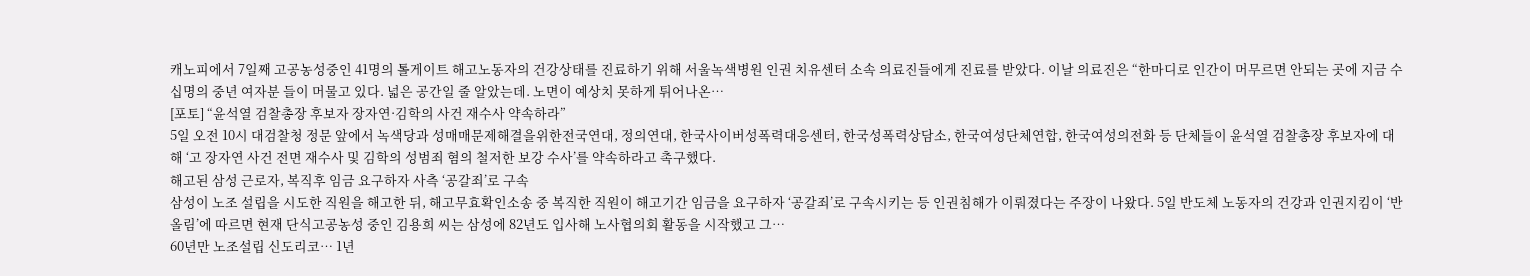캐노피에서 7일째 고공농성중인 41명의 톨게이트 해고노동자의 건강상태를 진료하기 위해 서울녹색병원 인권 치유센터 소속 의료진들에게 진료를 받았다. 이날 의료진은 “한마디로 인간이 머무르면 안되는 곳에 지금 수십명의 중년 여자분 들이 머물고 있다. 넓은 공간일 줄 알았는데. 노면이 예상치 못하게 튀어나온…
[포토] “윤석열 검찰총장 후보자 장자연·김학의 사건 재수사 약속하라”
5일 오전 10시 대검찰청 정문 앞에서 녹색당과 성매매문제해결을위한전국연대, 정의연대, 한국사이버성폭력대응센터, 한국성폭력상담소, 한국여성단체연합, 한국여성의전화 등 단체들이 윤석열 검찰총장 후보자에 대해 ‘고 장자연 사건 전면 재수사 및 김학의 성범죄 혐의 철저한 보강 수사’를 약속하라고 촉구했다.
해고된 삼성 근로자, 복직후 임금 요구하자 사측 ‘공갈죄’로 구속
삼성이 노조 설립을 시도한 직원을 해고한 뒤, 해고무효확인소송 중 복직한 직원이 해고기간 임금을 요구하자 ‘공갈죄’로 구속시키는 등 인권침해가 이뤄졌다는 주장이 나왔다. 5일 반도체 노동자의 건강과 인권지킴이 ‘반올림’에 따르면 현재 단식고공농성 중인 김용희 씨는 삼성에 82년도 입사해 노사협의회 활동을 시작했고 그…
60년만 노조설립 신도리코… 1년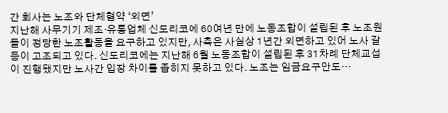간 회사는 노조와 단체협약 ‘외면’
지난해 사무기기 제조·유통업체 신도리코에 60여년 만에 노동조합이 설립된 후 노조원들이 정당한 노조활동을 요구하고 있지만, 사측은 사실상 1년간 외면하고 있어 노사 갈등이 고조되고 있다. 신도리코에는 지난해 6월 노동조합이 설립된 후 31차례 단체교섭이 진행됐지만 노사간 입장 차이를 좁히지 못하고 있다. 노조는 임금요구안도…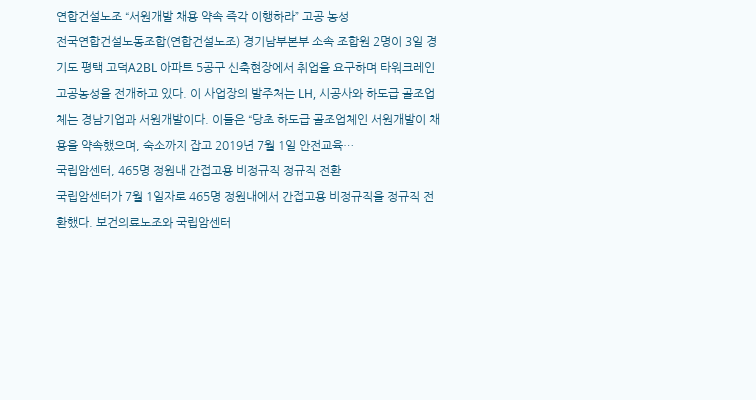연합건설노조 “서원개발 채용 약속 즉각 이행하라” 고공 농성
전국연합건설노동조합(연합건설노조) 경기남부본부 소속 조합원 2명이 3일 경기도 평택 고덕A2BL 아파트 5공구 신축현장에서 취업을 요구하며 타워크레인 고공농성을 전개하고 있다. 이 사업장의 발주처는 LH, 시공사와 하도급 골조업체는 경남기업과 서원개발이다. 이들은 “당초 하도급 골조업체인 서원개발이 채용을 약속했으며, 숙소까지 잡고 2019년 7월 1일 안전교육…
국립암센터, 465명 정원내 간접고용 비정규직 정규직 전환
국립암센터가 7월 1일자로 465명 정원내에서 간접고용 비정규직을 정규직 전환했다. 보건의료노조와 국립암센터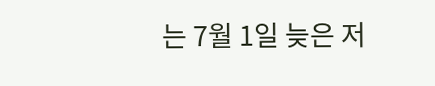는 7월 1일 늦은 저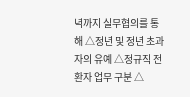녁까지 실무협의를 통해 △정년 및 정년 초과자의 유예 △정규직 전환자 업무 구분 △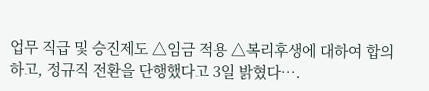업무 직급 및 승진제도 △임금 적용 △복리후생에 대하여 합의하고, 정규직 전환을 단행했다고 3일 밝혔다….